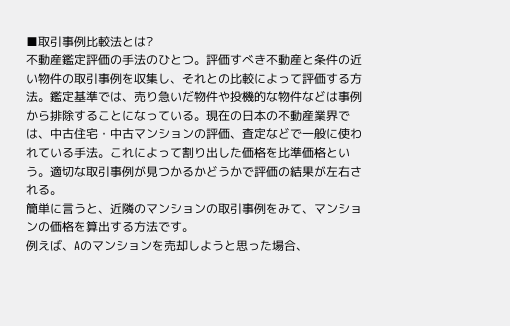■取引事例比較法とは?
不動産鑑定評価の手法のひとつ。評価すべき不動産と条件の近い物件の取引事例を収集し、それとの比較によって評価する方法。鑑定基準では、売り急いだ物件や投機的な物件などは事例から排除することになっている。現在の日本の不動産業界では、中古住宅・中古マンションの評価、査定などで一般に使われている手法。これによって割り出した価格を比準価格という。適切な取引事例が見つかるかどうかで評価の結果が左右される。
簡単に言うと、近隣のマンションの取引事例をみて、マンションの価格を算出する方法です。
例えば、Aのマンションを売却しようと思った場合、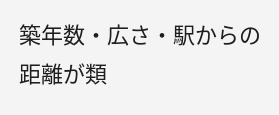築年数・広さ・駅からの距離が類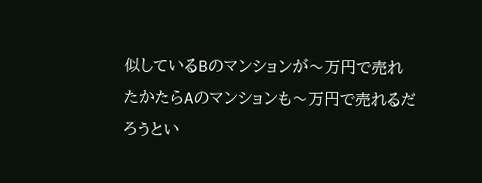似しているBのマンションが〜万円で売れたかたらAのマンションも〜万円で売れるだろうとい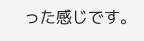った感じです。